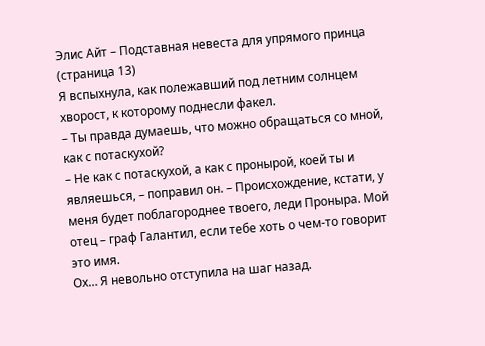Элис Айт – Подставная невеста для упрямого принца (страница 13)
Я вспыхнула, как полежавший под летним солнцем хворост, к которому поднесли факел.
– Ты правда думаешь, что можно обращаться со мной, как с потаскухой?
– Не как с потаскухой, а как с пронырой, коей ты и являешься, – поправил он. – Происхождение, кстати, у меня будет поблагороднее твоего, леди Проныра. Мой отец – граф Галантил, если тебе хоть о чем-то говорит это имя.
Ох… Я невольно отступила на шаг назад.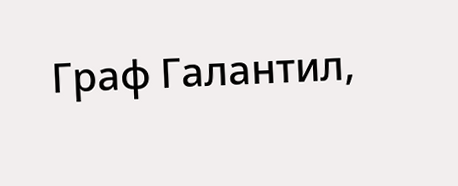Граф Галантил,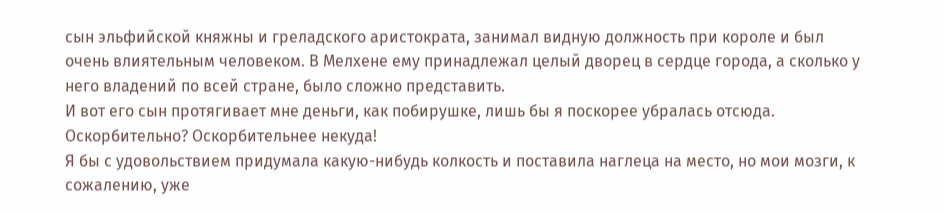сын эльфийской княжны и греладского аристократа, занимал видную должность при короле и был очень влиятельным человеком. В Мелхене ему принадлежал целый дворец в сердце города, а сколько у него владений по всей стране, было сложно представить.
И вот его сын протягивает мне деньги, как побирушке, лишь бы я поскорее убралась отсюда. Оскорбительно? Оскорбительнее некуда!
Я бы с удовольствием придумала какую-нибудь колкость и поставила наглеца на место, но мои мозги, к сожалению, уже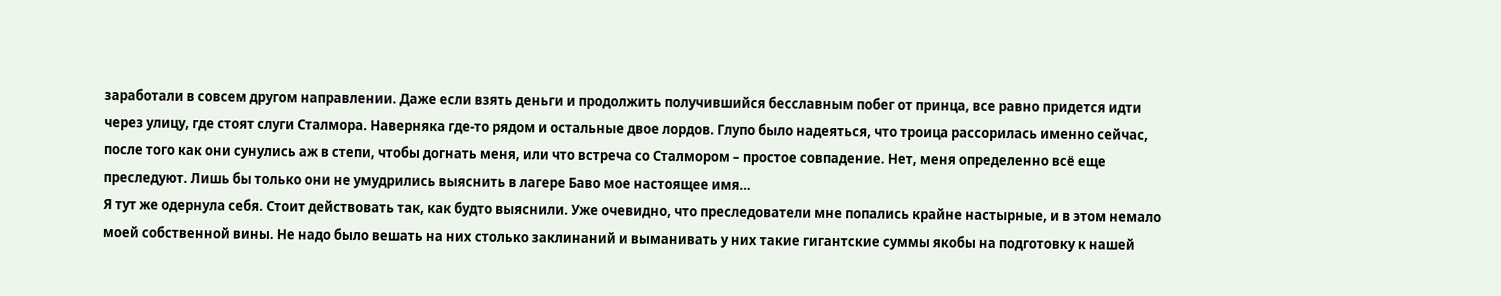заработали в совсем другом направлении. Даже если взять деньги и продолжить получившийся бесславным побег от принца, все равно придется идти через улицу, где стоят слуги Сталмора. Наверняка где-то рядом и остальные двое лордов. Глупо было надеяться, что троица рассорилась именно сейчас, после того как они сунулись аж в степи, чтобы догнать меня, или что встреча со Сталмором – простое совпадение. Нет, меня определенно всё еще преследуют. Лишь бы только они не умудрились выяснить в лагере Баво мое настоящее имя…
Я тут же одернула себя. Стоит действовать так, как будто выяснили. Уже очевидно, что преследователи мне попались крайне настырные, и в этом немало моей собственной вины. Не надо было вешать на них столько заклинаний и выманивать у них такие гигантские суммы якобы на подготовку к нашей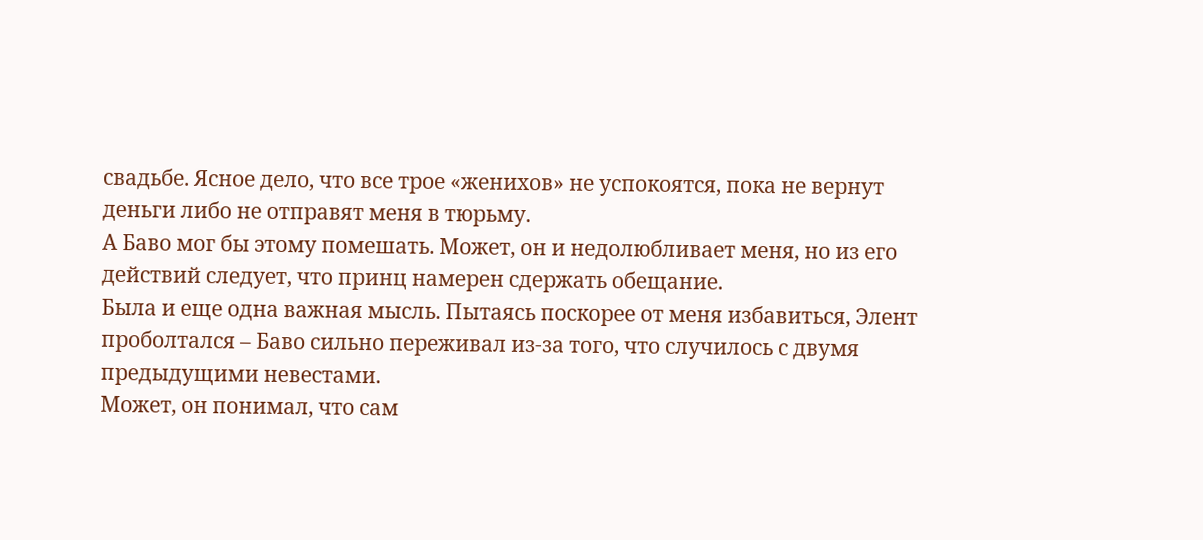свадьбе. Ясное дело, что все трое «женихов» не успокоятся, пока не вернут деньги либо не отправят меня в тюрьму.
А Баво мог бы этому помешать. Может, он и недолюбливает меня, но из его действий следует, что принц намерен сдержать обещание.
Была и еще одна важная мысль. Пытаясь поскорее от меня избавиться, Элент проболтался – Баво сильно переживал из-за того, что случилось с двумя предыдущими невестами.
Может, он понимал, что сам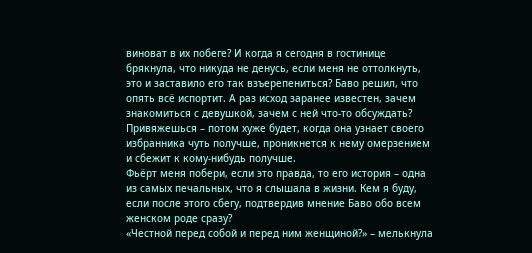виноват в их побеге? И когда я сегодня в гостинице брякнула, что никуда не денусь, если меня не оттолкнуть, это и заставило его так взъерепениться? Баво решил, что опять всё испортит. А раз исход заранее известен, зачем знакомиться с девушкой, зачем с ней что-то обсуждать? Привяжешься – потом хуже будет, когда она узнает своего избранника чуть получше, проникнется к нему омерзением и сбежит к кому-нибудь получше.
Фьёрт меня побери, если это правда, то его история – одна из самых печальных, что я слышала в жизни. Кем я буду, если после этого сбегу, подтвердив мнение Баво обо всем женском роде сразу?
«Честной перед собой и перед ним женщиной?» – мелькнула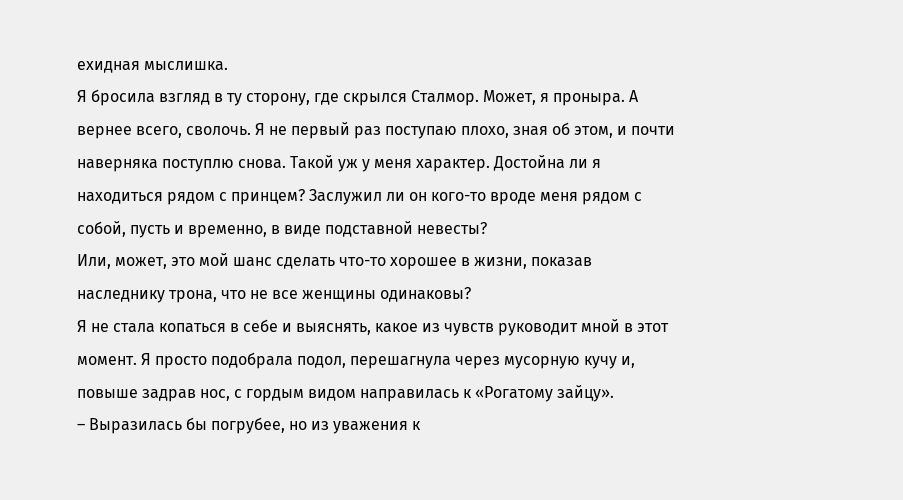ехидная мыслишка.
Я бросила взгляд в ту сторону, где скрылся Сталмор. Может, я проныра. А вернее всего, сволочь. Я не первый раз поступаю плохо, зная об этом, и почти наверняка поступлю снова. Такой уж у меня характер. Достойна ли я находиться рядом с принцем? Заслужил ли он кого-то вроде меня рядом с собой, пусть и временно, в виде подставной невесты?
Или, может, это мой шанс сделать что-то хорошее в жизни, показав наследнику трона, что не все женщины одинаковы?
Я не стала копаться в себе и выяснять, какое из чувств руководит мной в этот момент. Я просто подобрала подол, перешагнула через мусорную кучу и, повыше задрав нос, с гордым видом направилась к «Рогатому зайцу».
– Выразилась бы погрубее, но из уважения к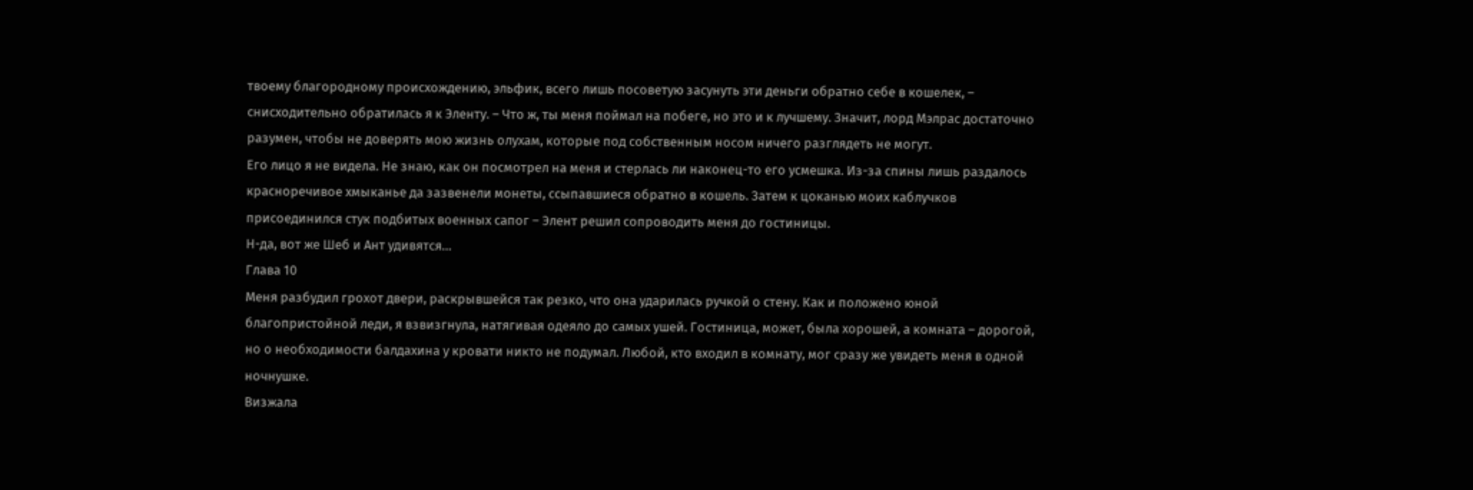твоему благородному происхождению, эльфик, всего лишь посоветую засунуть эти деньги обратно себе в кошелек, – снисходительно обратилась я к Эленту. – Что ж, ты меня поймал на побеге, но это и к лучшему. Значит, лорд Мэлрас достаточно разумен, чтобы не доверять мою жизнь олухам, которые под собственным носом ничего разглядеть не могут.
Его лицо я не видела. Не знаю, как он посмотрел на меня и стерлась ли наконец-то его усмешка. Из-за спины лишь раздалось красноречивое хмыканье да зазвенели монеты, ссыпавшиеся обратно в кошель. Затем к цоканью моих каблучков присоединился стук подбитых военных сапог – Элент решил сопроводить меня до гостиницы.
Н-да, вот же Шеб и Ант удивятся…
Глава 10
Меня разбудил грохот двери, раскрывшейся так резко, что она ударилась ручкой о стену. Как и положено юной благопристойной леди, я взвизгнула, натягивая одеяло до самых ушей. Гостиница, может, была хорошей, а комната – дорогой, но о необходимости балдахина у кровати никто не подумал. Любой, кто входил в комнату, мог сразу же увидеть меня в одной ночнушке.
Визжала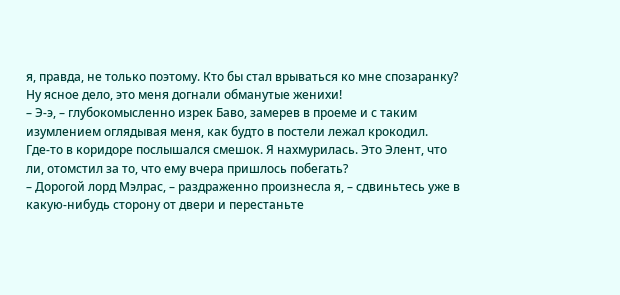я, правда, не только поэтому. Кто бы стал врываться ко мне спозаранку? Ну ясное дело, это меня догнали обманутые женихи!
– Э-э, – глубокомысленно изрек Баво, замерев в проеме и с таким изумлением оглядывая меня, как будто в постели лежал крокодил.
Где-то в коридоре послышался смешок. Я нахмурилась. Это Элент, что ли, отомстил за то, что ему вчера пришлось побегать?
– Дорогой лорд Мэлрас, – раздраженно произнесла я, – сдвиньтесь уже в какую-нибудь сторону от двери и перестаньте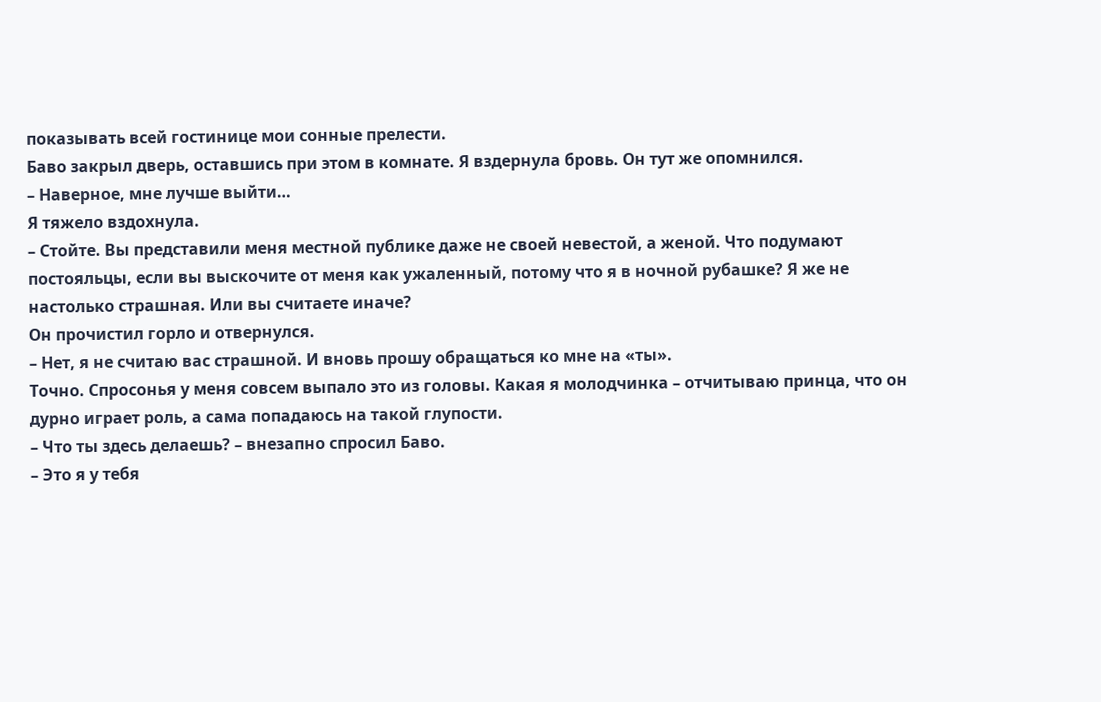показывать всей гостинице мои сонные прелести.
Баво закрыл дверь, оставшись при этом в комнате. Я вздернула бровь. Он тут же опомнился.
– Наверное, мне лучше выйти…
Я тяжело вздохнула.
– Стойте. Вы представили меня местной публике даже не своей невестой, а женой. Что подумают постояльцы, если вы выскочите от меня как ужаленный, потому что я в ночной рубашке? Я же не настолько страшная. Или вы считаете иначе?
Он прочистил горло и отвернулся.
– Нет, я не считаю вас страшной. И вновь прошу обращаться ко мне на «ты».
Точно. Спросонья у меня совсем выпало это из головы. Какая я молодчинка – отчитываю принца, что он дурно играет роль, а сама попадаюсь на такой глупости.
– Что ты здесь делаешь? – внезапно спросил Баво.
– Это я у тебя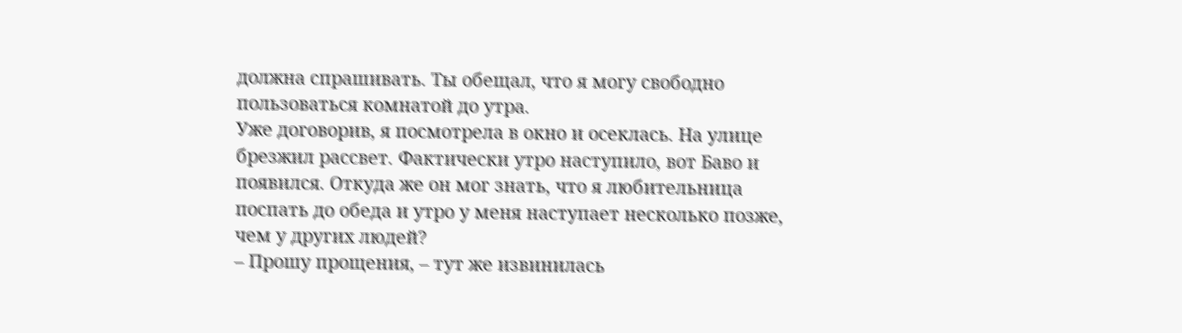должна спрашивать. Ты обещал, что я могу свободно пользоваться комнатой до утра.
Уже договорив, я посмотрела в окно и осеклась. На улице брезжил рассвет. Фактически утро наступило, вот Баво и появился. Откуда же он мог знать, что я любительница поспать до обеда и утро у меня наступает несколько позже, чем у других людей?
– Прошу прощения, – тут же извинилась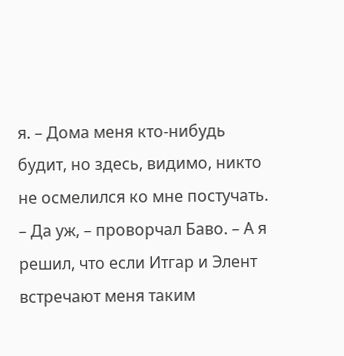я. – Дома меня кто-нибудь будит, но здесь, видимо, никто не осмелился ко мне постучать.
– Да уж, – проворчал Баво. – А я решил, что если Итгар и Элент встречают меня таким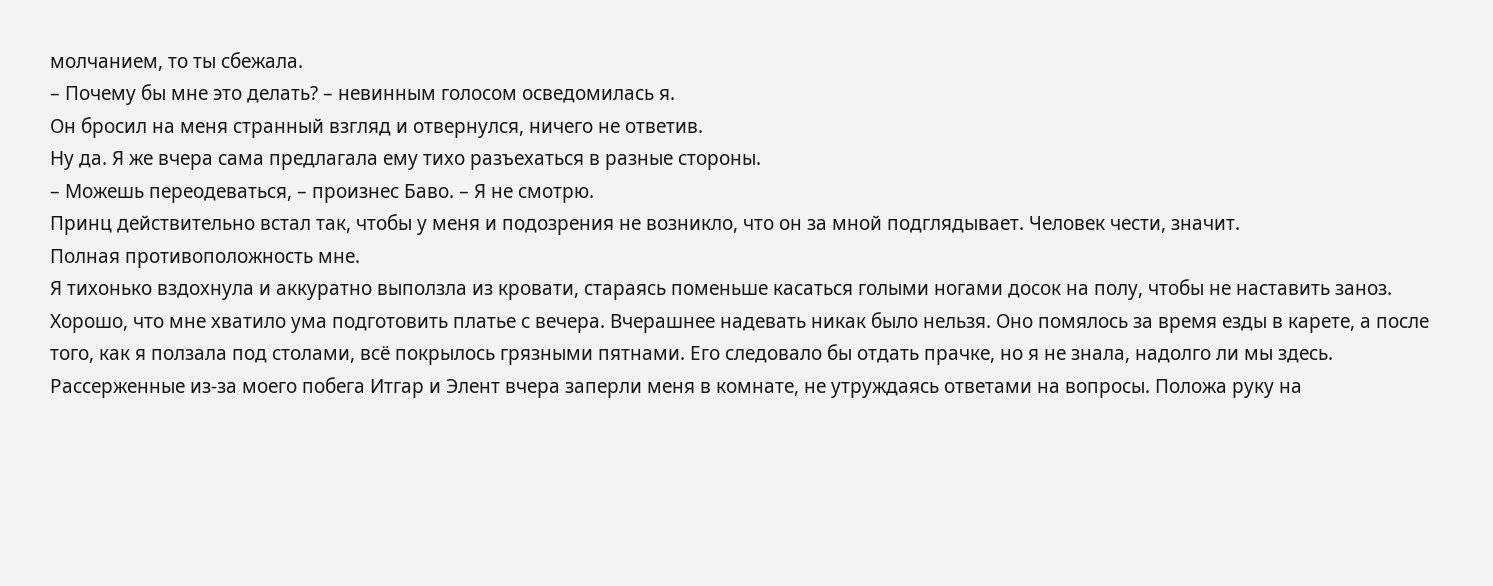молчанием, то ты сбежала.
– Почему бы мне это делать? – невинным голосом осведомилась я.
Он бросил на меня странный взгляд и отвернулся, ничего не ответив.
Ну да. Я же вчера сама предлагала ему тихо разъехаться в разные стороны.
– Можешь переодеваться, – произнес Баво. – Я не смотрю.
Принц действительно встал так, чтобы у меня и подозрения не возникло, что он за мной подглядывает. Человек чести, значит.
Полная противоположность мне.
Я тихонько вздохнула и аккуратно выползла из кровати, стараясь поменьше касаться голыми ногами досок на полу, чтобы не наставить заноз.
Хорошо, что мне хватило ума подготовить платье с вечера. Вчерашнее надевать никак было нельзя. Оно помялось за время езды в карете, а после того, как я ползала под столами, всё покрылось грязными пятнами. Его следовало бы отдать прачке, но я не знала, надолго ли мы здесь. Рассерженные из-за моего побега Итгар и Элент вчера заперли меня в комнате, не утруждаясь ответами на вопросы. Положа руку на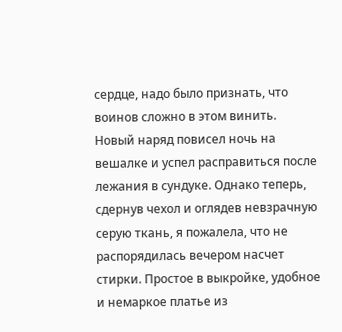сердце, надо было признать, что воинов сложно в этом винить.
Новый наряд повисел ночь на вешалке и успел расправиться после лежания в сундуке. Однако теперь, сдернув чехол и оглядев невзрачную серую ткань, я пожалела, что не распорядилась вечером насчет стирки. Простое в выкройке, удобное и немаркое платье из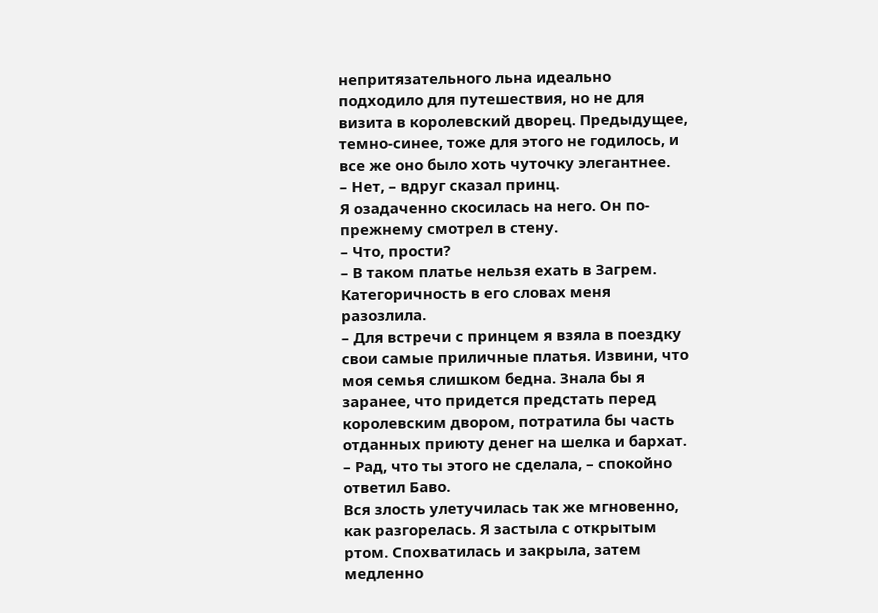непритязательного льна идеально подходило для путешествия, но не для визита в королевский дворец. Предыдущее, темно-синее, тоже для этого не годилось, и все же оно было хоть чуточку элегантнее.
– Нет, – вдруг сказал принц.
Я озадаченно скосилась на него. Он по-прежнему смотрел в стену.
– Что, прости?
– В таком платье нельзя ехать в Загрем.
Категоричность в его словах меня разозлила.
– Для встречи с принцем я взяла в поездку свои самые приличные платья. Извини, что моя семья слишком бедна. Знала бы я заранее, что придется предстать перед королевским двором, потратила бы часть отданных приюту денег на шелка и бархат.
– Рад, что ты этого не сделала, – спокойно ответил Баво.
Вся злость улетучилась так же мгновенно, как разгорелась. Я застыла с открытым ртом. Спохватилась и закрыла, затем медленно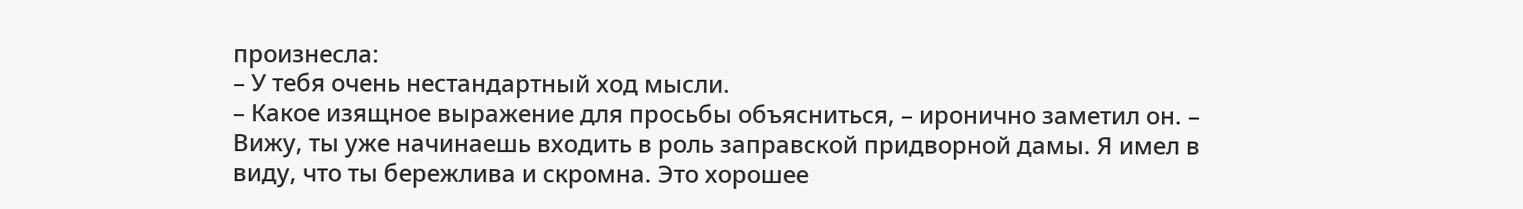произнесла:
– У тебя очень нестандартный ход мысли.
– Какое изящное выражение для просьбы объясниться, – иронично заметил он. – Вижу, ты уже начинаешь входить в роль заправской придворной дамы. Я имел в виду, что ты бережлива и скромна. Это хорошее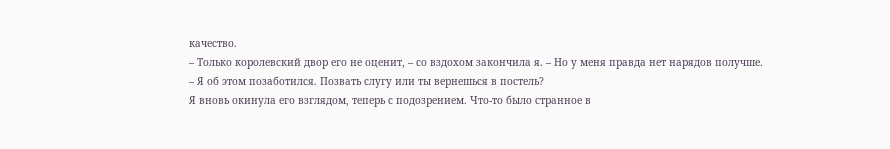качество.
– Только королевский двор его не оценит, – со вздохом закончила я. – Но у меня правда нет нарядов получше.
– Я об этом позаботился. Позвать слугу или ты вернешься в постель?
Я вновь окинула его взглядом, теперь с подозрением. Что-то было странное в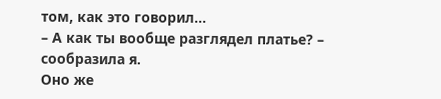том, как это говорил…
– А как ты вообще разглядел платье? – сообразила я.
Оно же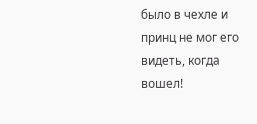было в чехле и принц не мог его видеть, когда вошел!